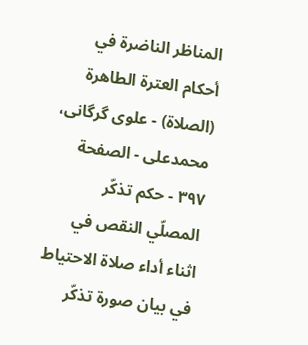المناظر الناضرة في أحکام العترة الطاهرة (الصلاة) - علوی گرگانی، محمدعلی - الصفحة ٣٩٧ - حكم تذكّر المصلّي النقص في اثناء أداء صلاة الاحتياط في بيان صورة تذكّر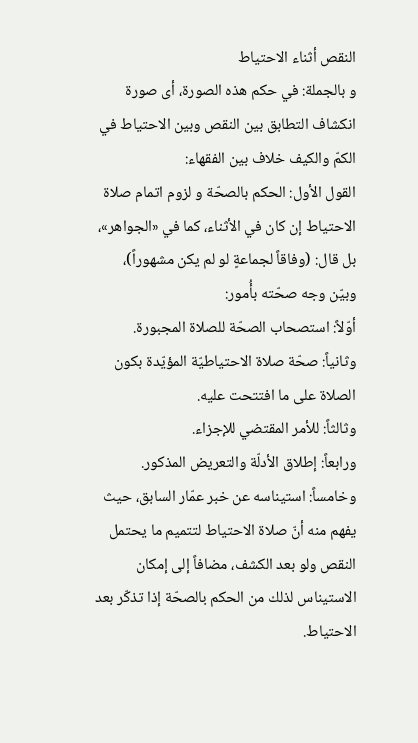النقص أثناء الاحتياط
و بالجملة: في حكم هذه الصورة، أى صورة انكشاف التطابق بين النقص وبين الاحتياط في الكمّ والكيف خلاف بين الفقهاء:
القول الأول: الحكم بالصحّة و لزوم اتمام صلاة الاحتياط إن كان في الأثناء، كما في «الجواهر»، بل قال: (وفاقاً لجماعةٍ لو لم يكن مشهوراً)، وبيّن وجه صحّته بأُمور:
أوّلاً: استصحاب الصحّة للصلاة المجبورة.
وثانياً: صحّة صلاة الاحتياطيّة المؤيّدة بكون الصلاة على ما افتتحت عليه.
وثالثاً: للأمر المقتضي للإجزاء.
ورابعاً: إطلاق الأدلّة والتعريض المذكور.
وخامساً: استيناسه عن خبر عمّار السابق، حيث يفهم منه أنّ صلاة الاحتياط لتتميم ما يحتمل النقص ولو بعد الكشف، مضافاً إلى إمكان الاستيناس لذلك من الحكم بالصحّة إذا تذكّر بعد الاحتياط.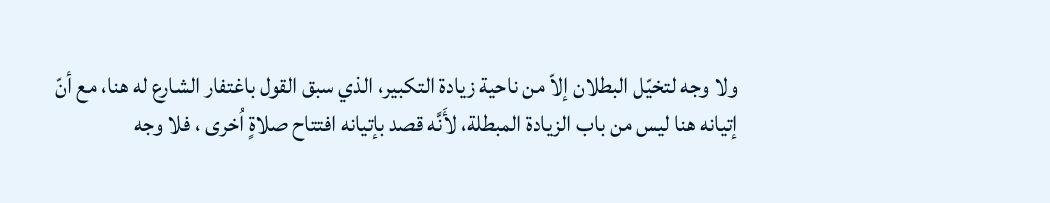ولا وجه لتخيّل البطلان إلاّ من ناحية زيادة التكبير، الذي سبق القول باغتفار الشارع له هنا، مع أنّ إتيانه هنا ليس من باب الزيادة المبطلة، لأَنَّه قصد بإتيانه افتتاح صلاةٍ اُخرى ، فلا وجه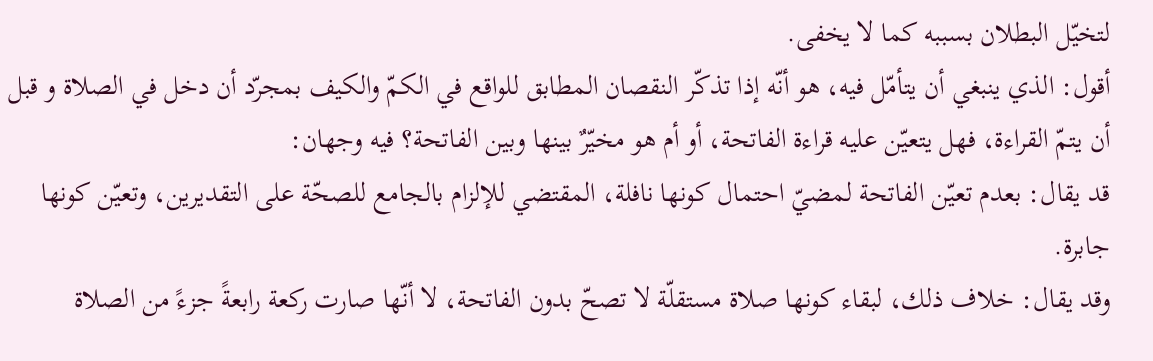لتخيّل البطلان بسببه كما لا يخفى.
أقول: الذي ينبغي أن يتأمّل فيه، هو أنّه إذا تذكّر النقصان المطابق للواقع في الكمّ والكيف بمجرّد أن دخل في الصلاة و قبل أن يتمّ القراءة، فهل يتعيّن عليه قراءة الفاتحة، أو أم هو مخيّرٌ بينها وبين الفاتحة؟ فيه وجهان:
قد يقال: بعدم تعيّن الفاتحة لمضيّ احتمال كونها نافلة، المقتضي للإلزام بالجامع للصحّة على التقديرين، وتعيّن كونها جابرة.
وقد يقال: خلاف ذلك، لبقاء كونها صلاة مستقلّة لا تصحّ بدون الفاتحة، لا أنّها صارت ركعة رابعةً جزءً من الصلاة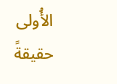الأُولى حقيقةً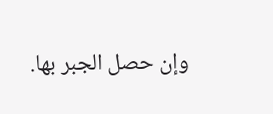وإن حصل الجبر بها.